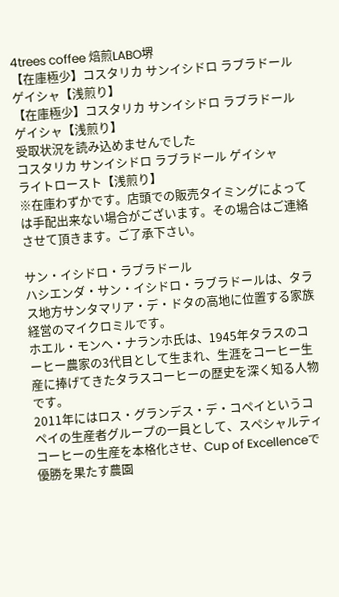4trees coffee 焙煎LABO堺
【在庫極少】コスタリカ サンイシドロ ラブラドール ゲイシャ【浅煎り】
【在庫極少】コスタリカ サンイシドロ ラブラドール ゲイシャ【浅煎り】
受取状況を読み込めませんでした
コスタリカ サンイシドロ ラブラドール ゲイシャ
ライトロースト【浅煎り】
※在庫わずかです。店頭での販売タイミングによっては手配出来ない場合がございます。その場合はご連絡させて頂きます。ご了承下さい。

サン・イシドロ・ラブラドール
ハシエンダ・サン・イシドロ・ラブラドールは、タラス地方サンタマリア・デ・ドタの高地に位置する家族経営のマイクロミルです。
ホエル・モンヘ・ナランホ氏は、1945年タラスのコーヒー農家の3代目として生まれ、生涯をコーヒー生産に捧げてきたタラスコーヒーの歴史を深く知る人物です。
2011年にはロス・グランデス・デ・コペイというコペイの生産者グループの一員として、スペシャルティコーヒーの生産を本格化させ、Cup of Excellenceで優勝を果たす農園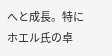へと成長。特にホエル氏の卓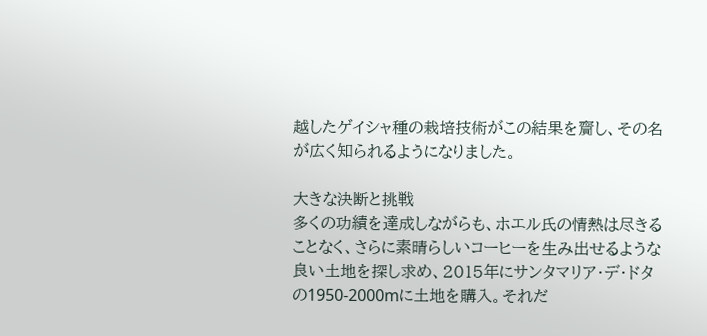越したゲイシャ種の栽培技術がこの結果を齎し、その名が広く知られるようになりました。

大きな決断と挑戦
多くの功績を達成しながらも、ホエル氏の情熱は尽きることなく、さらに素晴らしいコーヒーを生み出せるような良い土地を探し求め、2015年にサンタマリア・デ・ドタの1950-2000mに土地を購入。それだ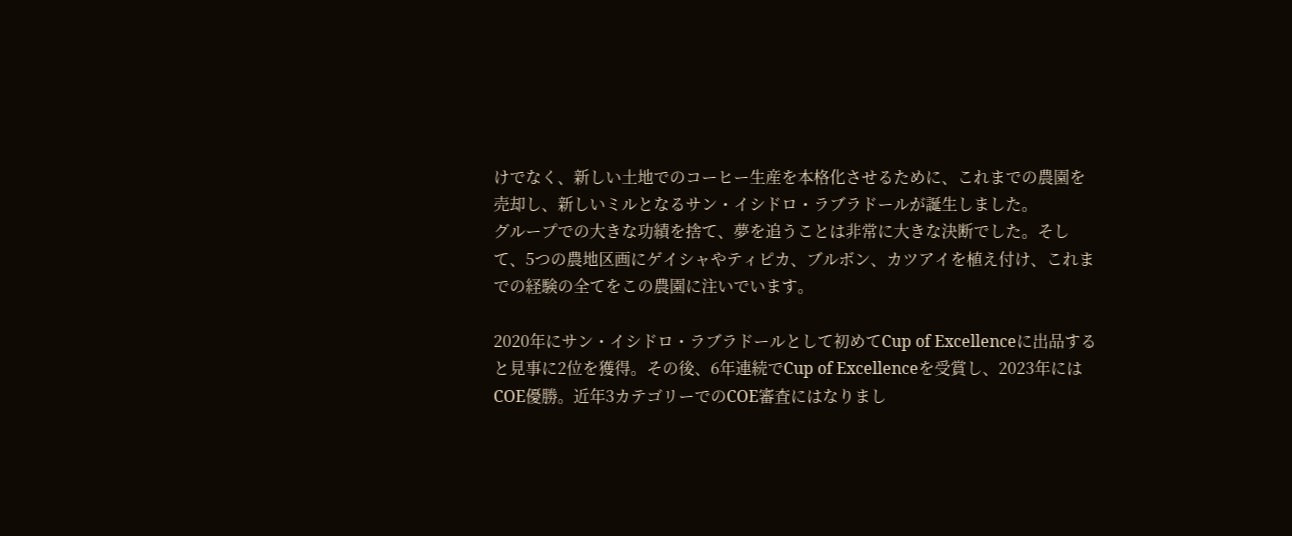けでなく、新しい土地でのコーヒー生産を本格化させるために、これまでの農園を売却し、新しいミルとなるサン・イシドロ・ラブラドールが誕生しました。
グループでの大きな功績を捨て、夢を追うことは非常に大きな決断でした。そして、5つの農地区画にゲイシャやティピカ、ブルボン、カツアイを植え付け、これまでの経験の全てをこの農園に注いでいます。

2020年にサン・イシドロ・ラブラドールとして初めてCup of Excellenceに出品すると見事に2位を獲得。その後、6年連続でCup of Excellenceを受賞し、2023年にはCOE優勝。近年3カテゴリーでのCOE審査にはなりまし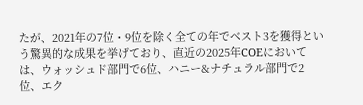たが、2021年の7位・9位を除く全ての年でベスト3を獲得という驚異的な成果を挙げており、直近の2025年COEにおいては、ウォッシュド部門で6位、ハニー&ナチュラル部門で2位、エク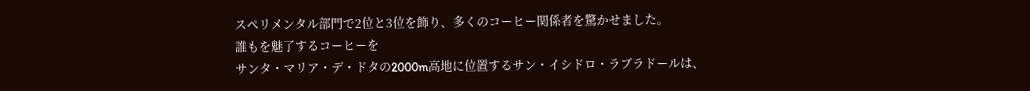スペリメンタル部門で2位と3位を飾り、多くのコーヒー関係者を驚かせました。
誰もを魅了するコーヒーを
サンタ・マリア・デ・ドタの2000m高地に位置するサン・イシドロ・ラブラドールは、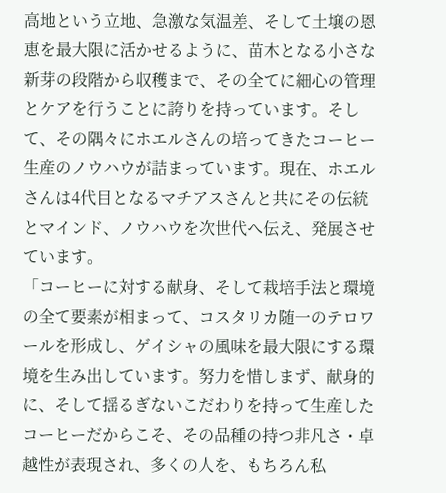高地という立地、急激な気温差、そして土壌の恩恵を最大限に活かせるように、苗木となる小さな新芽の段階から収穫まで、その全てに細心の管理とケアを行うことに誇りを持っています。そして、その隅々にホエルさんの培ってきたコーヒー生産のノウハウが詰まっています。現在、ホエルさんは4代目となるマチアスさんと共にその伝統とマインド、ノウハウを次世代へ伝え、発展させています。
「コーヒーに対する献身、そして栽培手法と環境の全て要素が相まって、コスタリカ随一のテロワールを形成し、ゲイシャの風味を最大限にする環境を生み出しています。努力を惜しまず、献身的に、そして揺るぎないこだわりを持って生産したコーヒーだからこそ、その品種の持つ非凡さ・卓越性が表現され、多くの人を、もちろん私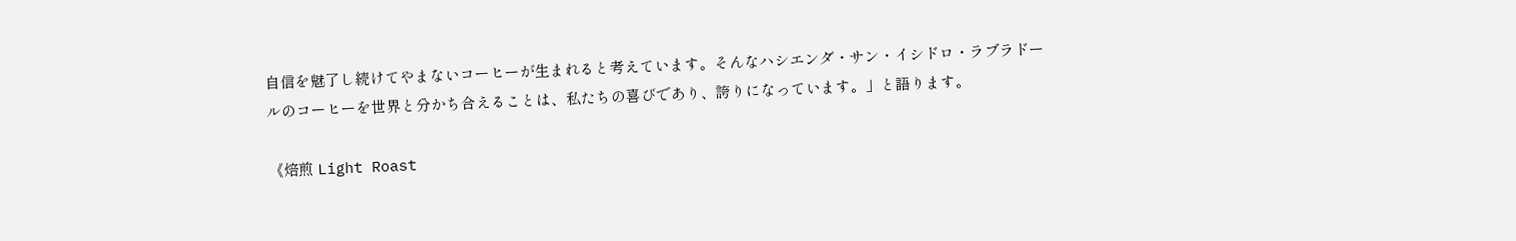自信を魅了し続けてやまないコーヒーが生まれると考えています。そんなハシエンダ・サン・イシドロ・ラブラドールのコーヒーを世界と分かち合えることは、私たちの喜びであり、誇りになっています。」と語ります。

《焙煎 Light Roast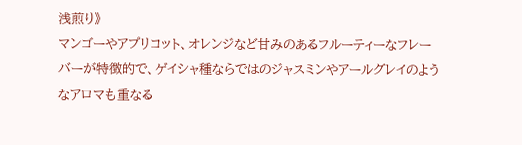浅煎り》
マンゴーやアプリコット、オレンジなど甘みのあるフルーティーなフレーバーが特徴的で、ゲイシャ種ならではのジャスミンやアールグレイのようなアロマも重なる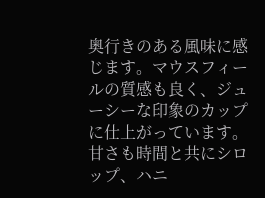奥行きのある風味に感じます。マウスフィールの質感も良く、ジューシーな印象のカップに仕上がっています。甘さも時間と共にシロップ、ハニ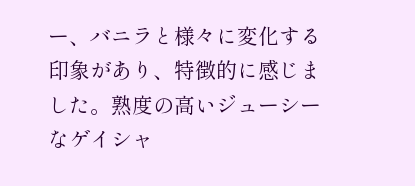ー、バニラと様々に変化する印象があり、特徴的に感じました。熟度の高いジューシーなゲイシャ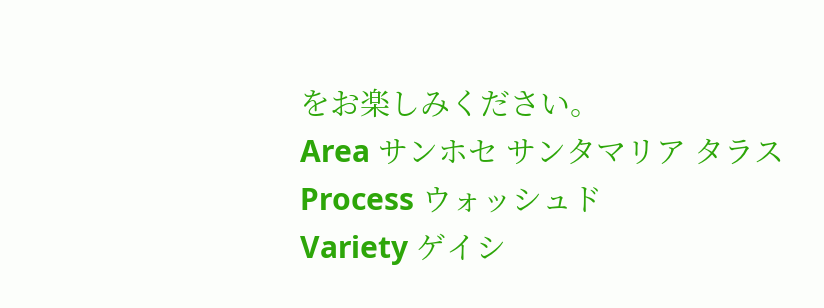をお楽しみください。
Area サンホセ サンタマリア タラス
Process ウォッシュド
Variety ゲイシ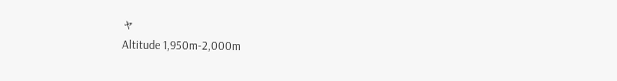ャ
Altitude 1,950m-2,000m